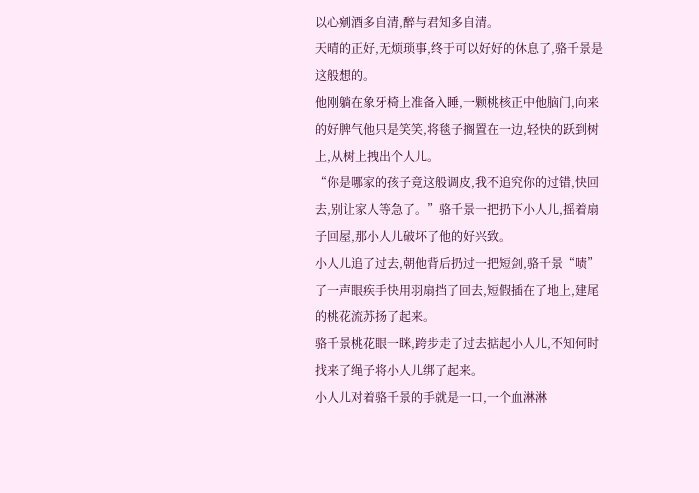以心剜酒多自清,醉与君知多自清。
天晴的正好,无烦琐事,终于可以好好的休息了,骆千景是这般想的。
他刚躺在象牙椅上准备入睡,一颗桃核正中他脑门,向来的好脾气他只是笑笑,将毯子搁置在一边,轻快的跃到树上,从树上拽出个人儿。
“你是哪家的孩子竟这般调皮,我不追究你的过错,快回去,别让家人等急了。”骆千景一把扔下小人儿,摇着扇子回屋,那小人儿破坏了他的好兴致。
小人儿追了过去,朝他背后扔过一把短剑,骆千景“啧”了一声眼疾手快用羽扇挡了回去,短假插在了地上,建尾的桃花流苏扬了起来。
骆千景桃花眼一眯,跨步走了过去掂起小人儿,不知何时找来了绳子将小人儿绑了起来。
小人儿对着骆千景的手就是一口,一个血淋淋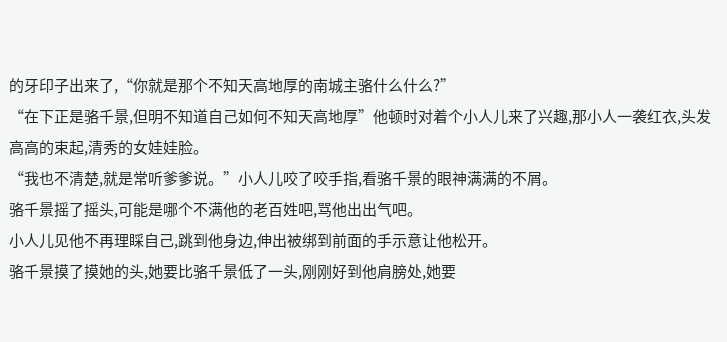的牙印子出来了,“你就是那个不知天高地厚的南城主骆什么什么?”
“在下正是骆千景,但明不知道自己如何不知天高地厚”他顿时对着个小人儿来了兴趣,那小人一袭红衣,头发高高的束起,清秀的女娃娃脸。
“我也不清楚,就是常听爹爹说。”小人儿咬了咬手指,看骆千景的眼神满满的不屑。
骆千景摇了摇头,可能是哪个不满他的老百姓吧,骂他出出气吧。
小人儿见他不再理睬自己,跳到他身边,伸出被绑到前面的手示意让他松开。
骆千景摸了摸她的头,她要比骆千景低了一头,刚刚好到他肩膀处,她要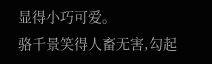显得小巧可爱。
骆千景笑得人畜无害,勾起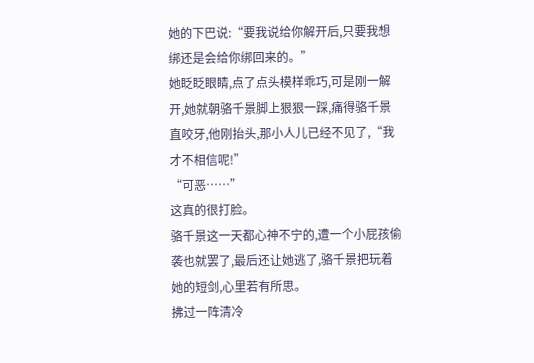她的下巴说:“要我说给你解开后,只要我想绑还是会给你绑回来的。”
她眨眨眼睛,点了点头模样乖巧,可是刚一解开,她就朝骆千景脚上狠狠一踩,痛得骆千景直咬牙,他刚抬头,那小人儿已经不见了,“我才不相信呢!”
“可恶……”
这真的很打脸。
骆千景这一天都心神不宁的,遭一个小屁孩偷袭也就罢了,最后还让她逃了,骆千景把玩着她的短剑,心里若有所思。
拂过一阵清冷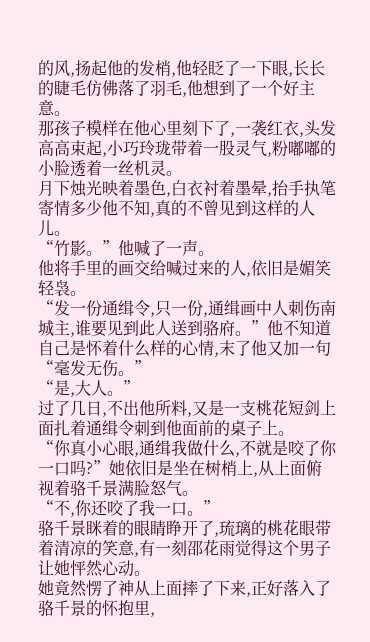的风,扬起他的发梢,他轻眨了一下眼,长长的睫毛仿佛落了羽毛,他想到了一个好主意。
那孩子模样在他心里刻下了,一袭红衣,头发高高束起,小巧玲珑带着一股灵气,粉嘟嘟的小脸透着一丝机灵。
月下烛光映着墨色,白衣衬着墨晕,抬手执笔寄情多少他不知,真的不曾见到这样的人儿。
“竹影。”他喊了一声。
他将手里的画交给喊过来的人,依旧是媚笑轻袅。
“发一份通缉令,只一份,通缉画中人刺伤南城主,谁要见到此人送到骆府。”他不知道自己是怀着什么样的心情,末了他又加一句“毫发无伤。”
“是,大人。”
过了几日,不出他所料,又是一支桃花短剑上面扎着通缉令刺到他面前的桌子上。
“你真小心眼,通缉我做什么,不就是咬了你一口吗?”她依旧是坐在树梢上,从上面俯视着骆千景满脸怒气。
“不,你还咬了我一口。”
骆千景眯着的眼睛睁开了,琉璃的桃花眼带着清凉的笑意,有一刻邵花雨觉得这个男子让她怦然心动。
她竟然愣了神从上面摔了下来,正好落入了骆千景的怀抱里,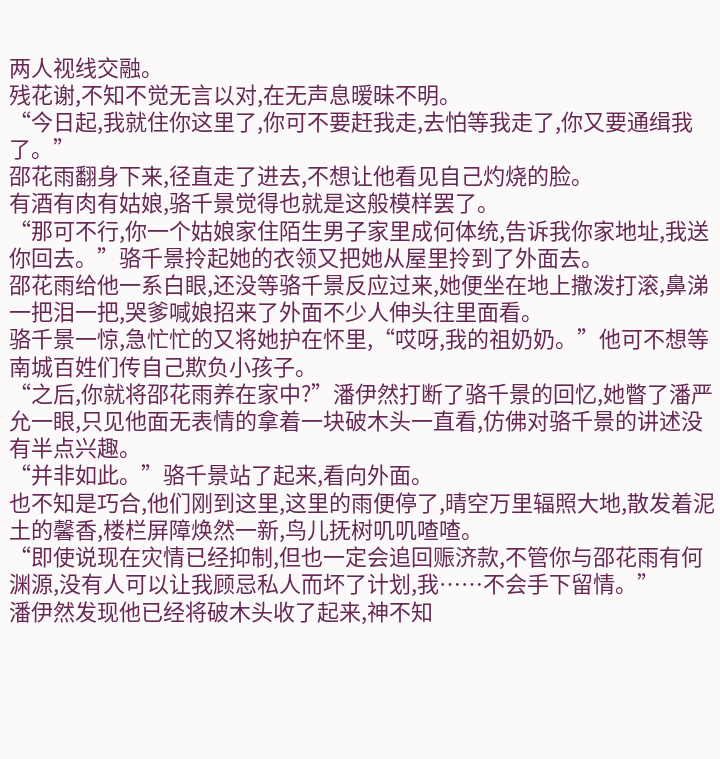两人视线交融。
残花谢,不知不觉无言以对,在无声息暧昧不明。
“今日起,我就住你这里了,你可不要赶我走,去怕等我走了,你又要通缉我了。”
邵花雨翻身下来,径直走了进去,不想让他看见自己灼烧的脸。
有酒有肉有姑娘,骆千景觉得也就是这般模样罢了。
“那可不行,你一个姑娘家住陌生男子家里成何体统,告诉我你家地址,我送你回去。”骆千景拎起她的衣领又把她从屋里拎到了外面去。
邵花雨给他一系白眼,还没等骆千景反应过来,她便坐在地上撒泼打滚,鼻涕一把泪一把,哭爹喊娘招来了外面不少人伸头往里面看。
骆千景一惊,急忙忙的又将她护在怀里,“哎呀,我的祖奶奶。”他可不想等南城百姓们传自己欺负小孩子。
“之后,你就将邵花雨养在家中?”潘伊然打断了骆千景的回忆,她瞥了潘严允一眼,只见他面无表情的拿着一块破木头一直看,仿佛对骆千景的讲述没有半点兴趣。
“并非如此。”骆千景站了起来,看向外面。
也不知是巧合,他们刚到这里,这里的雨便停了,晴空万里辐照大地,散发着泥土的馨香,楼栏屏障焕然一新,鸟儿抚树叽叽喳喳。
“即使说现在灾情已经抑制,但也一定会追回赈济款,不管你与邵花雨有何渊源,没有人可以让我顾忌私人而坏了计划,我……不会手下留情。”
潘伊然发现他已经将破木头收了起来,神不知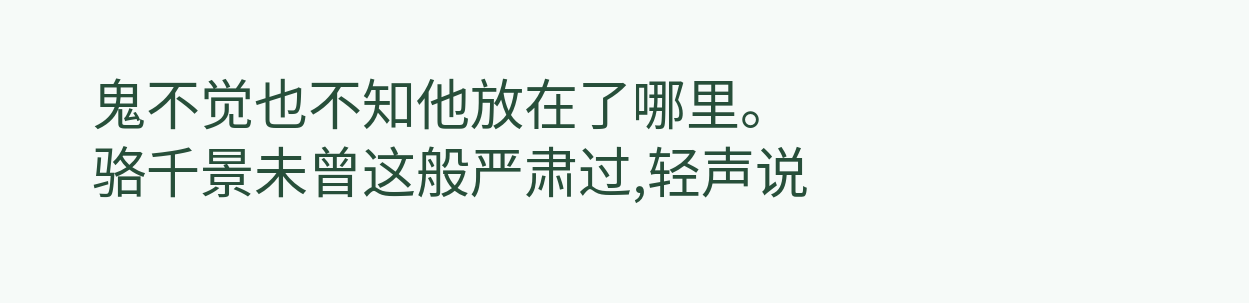鬼不觉也不知他放在了哪里。
骆千景未曾这般严肃过,轻声说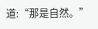道:“那是自然。”